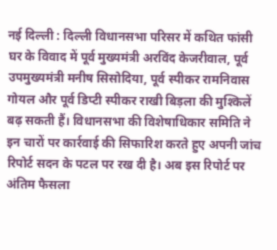नई दिल्ली : दिल्ली विधानसभा परिसर में कथित फांसी घर के विवाद में पूर्व मुख्यमंत्री अरविंद केजरीवाल, पूर्व उपमुख्यमंत्री मनीष सिसोदिया, पूर्व स्पीकर रामनिवास गोयल और पूर्व डिप्टी स्पीकर राखी बिड़ला की मुश्किलें बढ़ सकती हैं। विधानसभा की विशेषाधिकार समिति ने इन चारों पर कार्रवाई की सिफारिश करते हुए अपनी जांच रिपोर्ट सदन के पटल पर रख दी है। अब इस रिपोर्ट पर अंतिम फैसला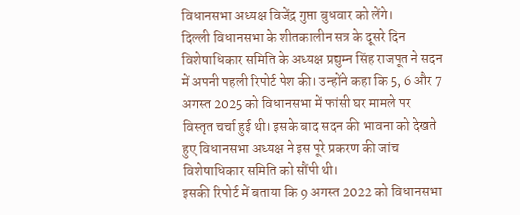विधानसभा अध्यक्ष विजेंद्र गुप्ता बुधवार को लेंगे।
दिल्ली विधानसभा के शीतकालीन सत्र के दूसरे दिन विशेषाधिकार समिति के अध्यक्ष प्रद्युम्न सिंह राजपूत ने सदन में अपनी पहली रिपोर्ट पेश की। उन्होंने कहा कि 5, 6 और 7 अगस्त 2025 को विधानसभा में फांसी घर मामले पर विस्तृत चर्चा हुई थी। इसके बाद सदन की भावना को देखते हुए विधानसभा अध्यक्ष ने इस पूरे प्रकरण की जांच विशेषाधिकार समिति को सौंपी थी।
इसकी रिपोर्ट में बताया कि 9 अगस्त 2022 को विधानसभा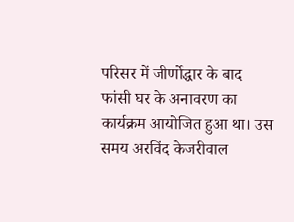परिसर में जीर्णोद्धार के बाद फांसी घर के अनावरण का कार्यक्रम आयोजित हुआ था। उस समय अरविंद केजरीवाल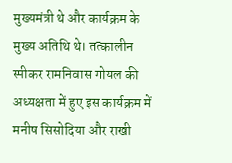मुख्यमंत्री थे और कार्यक्रम के मुख्य अतिथि थे। तत्कालीन स्पीकर रामनिवास गोयल की अध्यक्षता में हुए इस कार्यक्रम में मनीष सिसोदिया और राखी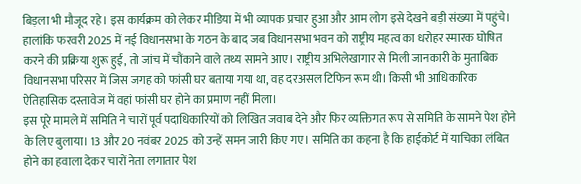बिड़ला भी मौजूद रहे। इस कार्यक्रम को लेकर मीडिया में भी व्यापक प्रचार हुआ और आम लोग इसे देखने बड़ी संख्या में पहुंचे।
हालांकि फरवरी 2025 में नई विधानसभा के गठन के बाद जब विधानसभा भवन को राष्ट्रीय महत्व का धरोहर स्मारक घोषित करने की प्रक्रिया शुरू हुई, तो जांच में चौंकाने वाले तथ्य सामने आए। राष्ट्रीय अभिलेखागार से मिली जानकारी के मुताबिक विधानसभा परिसर में जिस जगह को फांसी घर बताया गया था, वह दरअसल टिफिन रूम थी। किसी भी आधिकारिक ऐतिहासिक दस्तावेज में वहां फांसी घर होने का प्रमाण नहीं मिला।
इस पूरे मामले में समिति ने चारों पूर्व पदाधिकारियों को लिखित जवाब देने और फिर व्यक्तिगत रूप से समिति के सामने पेश होने के लिए बुलाया। 13 और 20 नवंबर 2025 को उन्हें समन जारी किए गए। समिति का कहना है कि हाईकोर्ट में याचिका लंबित होने का हवाला देकर चारों नेता लगातार पेश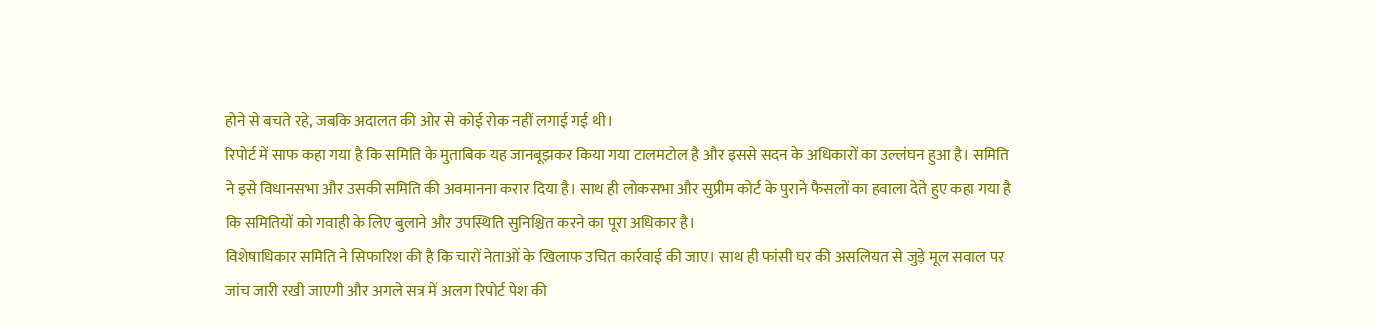होने से बचते रहे, जबकि अदालत की ओर से कोई रोक नहीं लगाई गई थी।
रिपोर्ट में साफ कहा गया है कि समिति के मुताबिक यह जानबूझकर किया गया टालमटोल है और इससे सदन के अधिकारों का उल्लंघन हुआ है। समिति ने इसे विधानसभा और उसकी समिति की अवमानना करार दिया है। साथ ही लोकसभा और सुप्रीम कोर्ट के पुराने फैसलों का हवाला देते हुए कहा गया है कि समितियों को गवाही के लिए बुलाने और उपस्थिति सुनिश्चित करने का पूरा अधिकार है।
विशेषाधिकार समिति ने सिफारिश की है कि चारों नेताओं के खिलाफ उचित कार्रवाई की जाए। साथ ही फांसी घर की असलियत से जुड़े मूल सवाल पर जांच जारी रखी जाएगी और अगले सत्र में अलग रिपोर्ट पेश की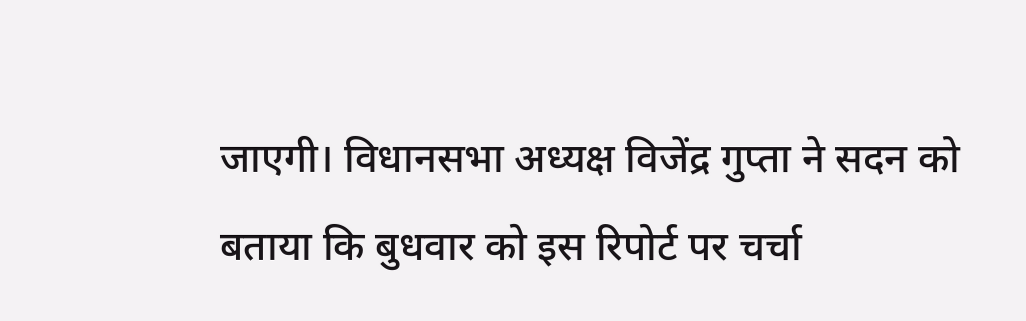जाएगी। विधानसभा अध्यक्ष विजेंद्र गुप्ता ने सदन को बताया कि बुधवार को इस रिपोर्ट पर चर्चा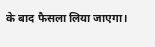के बाद फैसला लिया जाएगा।